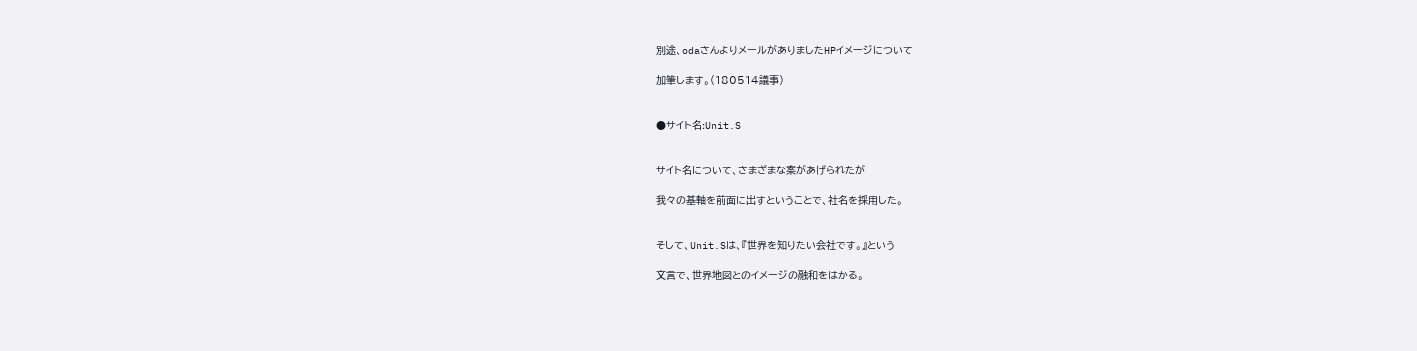別途、odaさんよりメールがありましたHPイメージについて

加筆します。(180514議事)


●サイト名:Unit.S


サイト名について、さまざまな案があげられたが

我々の基軸を前面に出すということで、社名を採用した。


そして、Unit.Sは、『世界を知りたい会社です。』という

文言で、世界地図とのイメージの融和をはかる。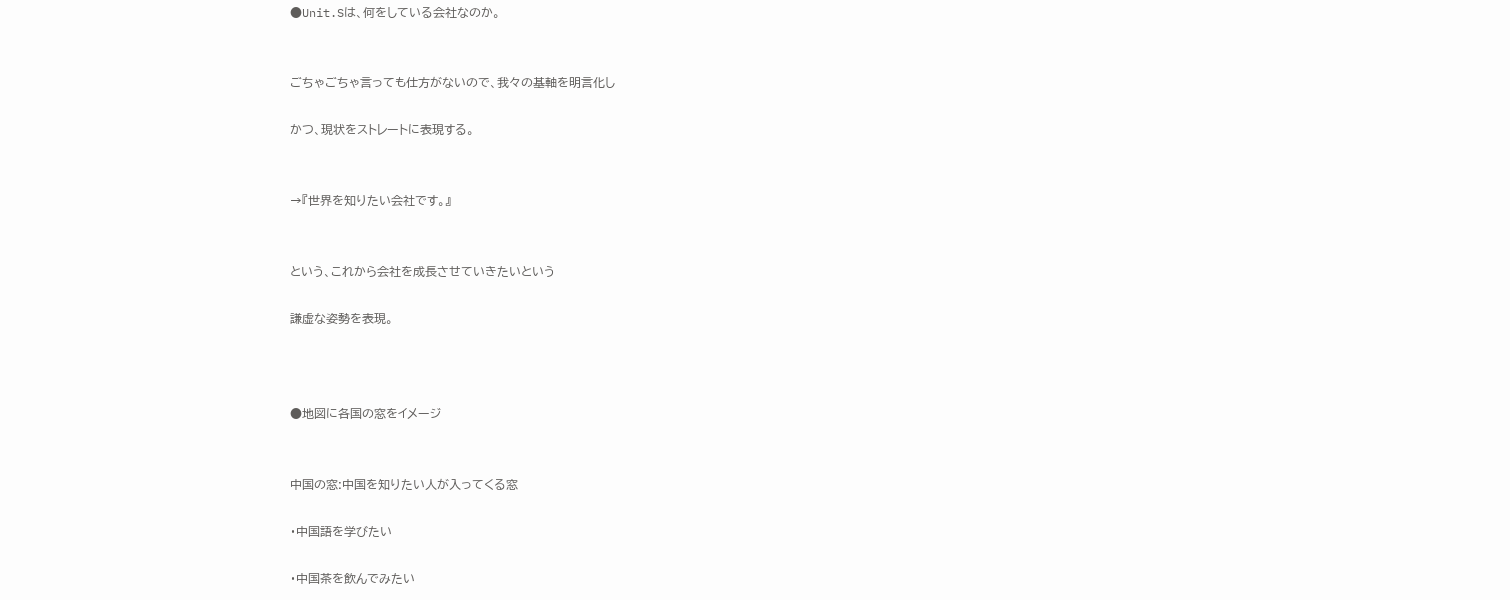●Unit.Sは、何をしている会社なのか。


ごちゃごちゃ言っても仕方がないので、我々の基軸を明言化し

かつ、現状をストレートに表現する。


→『世界を知りたい会社です。』


という、これから会社を成長させていきたいという

謙虚な姿勢を表現。



●地図に各国の窓をイメージ


中国の窓:中国を知りたい人が入ってくる窓

・中国語を学びたい

・中国茶を飲んでみたい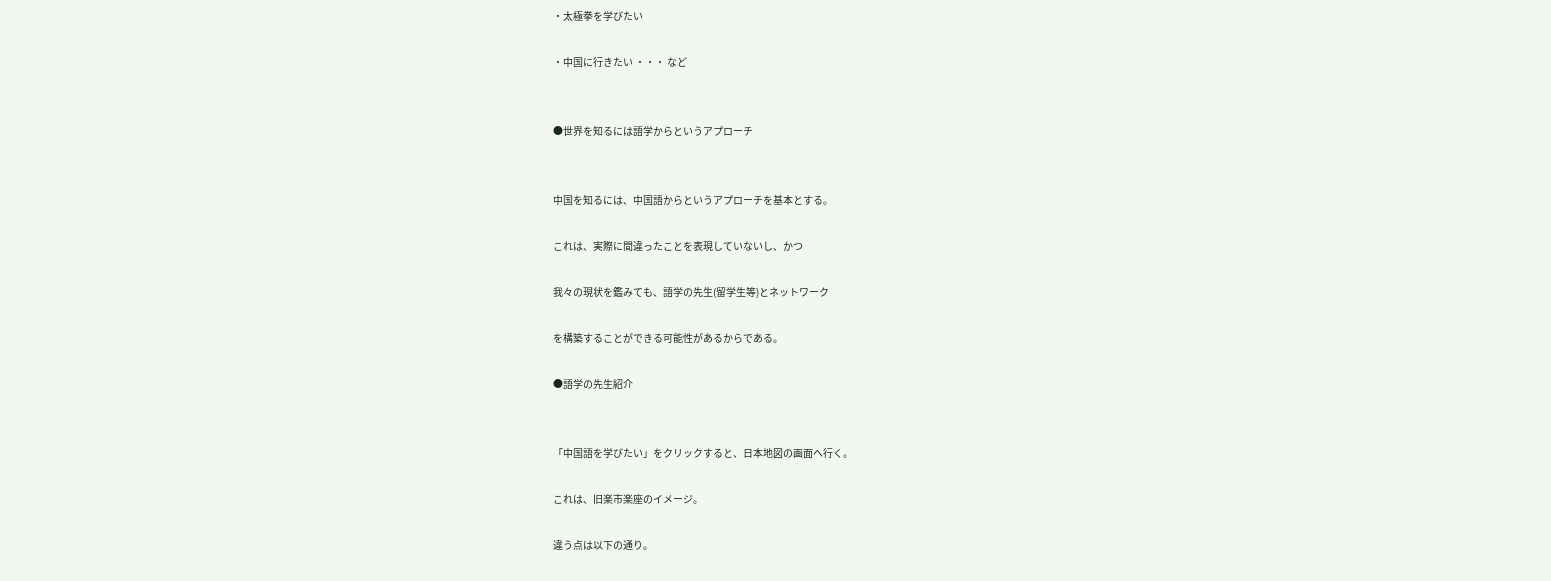・太極拳を学びたい

・中国に行きたい ・・・ など


●世界を知るには語学からというアプローチ


中国を知るには、中国語からというアプローチを基本とする。

これは、実際に間違ったことを表現していないし、かつ

我々の現状を鑑みても、語学の先生(留学生等)とネットワーク

を構築することができる可能性があるからである。

●語学の先生紹介


「中国語を学びたい」をクリックすると、日本地図の画面へ行く。

これは、旧楽市楽座のイメージ。

違う点は以下の通り。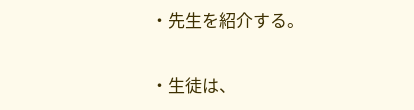・先生を紹介する。

・生徒は、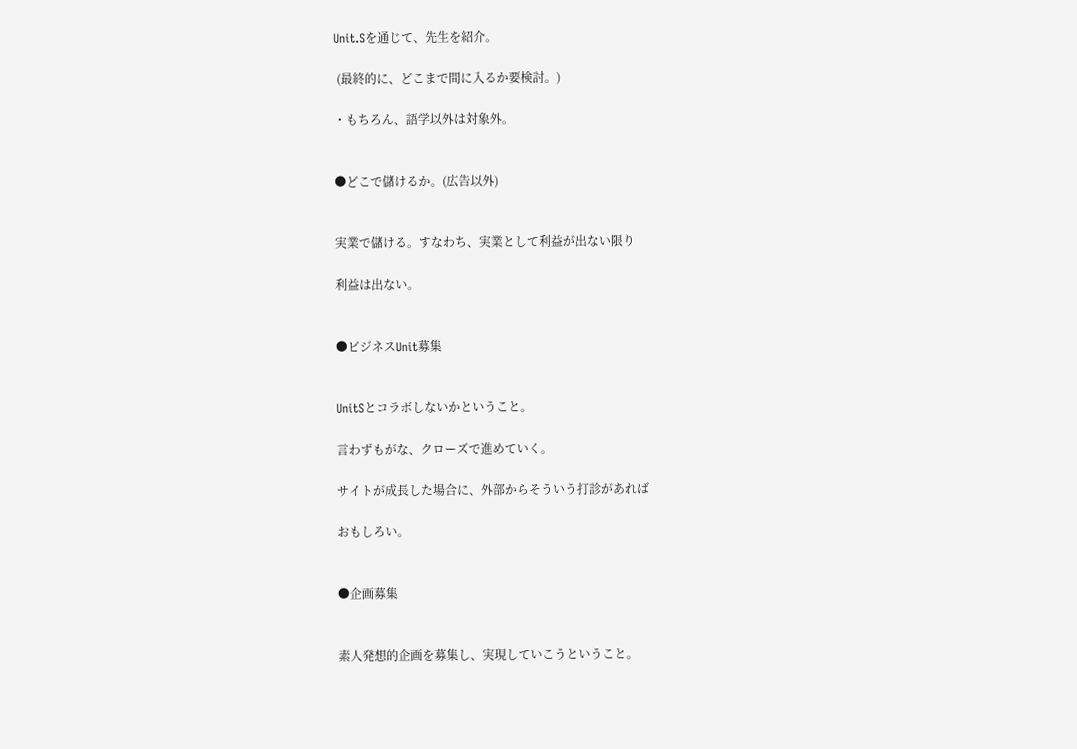Unit.Sを通じて、先生を紹介。

 (最終的に、どこまで間に入るか要検討。)

・もちろん、語学以外は対象外。


●どこで儲けるか。(広告以外)


実業で儲ける。すなわち、実業として利益が出ない限り

利益は出ない。


●ビジネスUnit募集


UnitSとコラボしないかということ。

言わずもがな、クローズで進めていく。

サイトが成長した場合に、外部からそういう打診があれば

おもしろい。


●企画募集


素人発想的企画を募集し、実現していこうということ。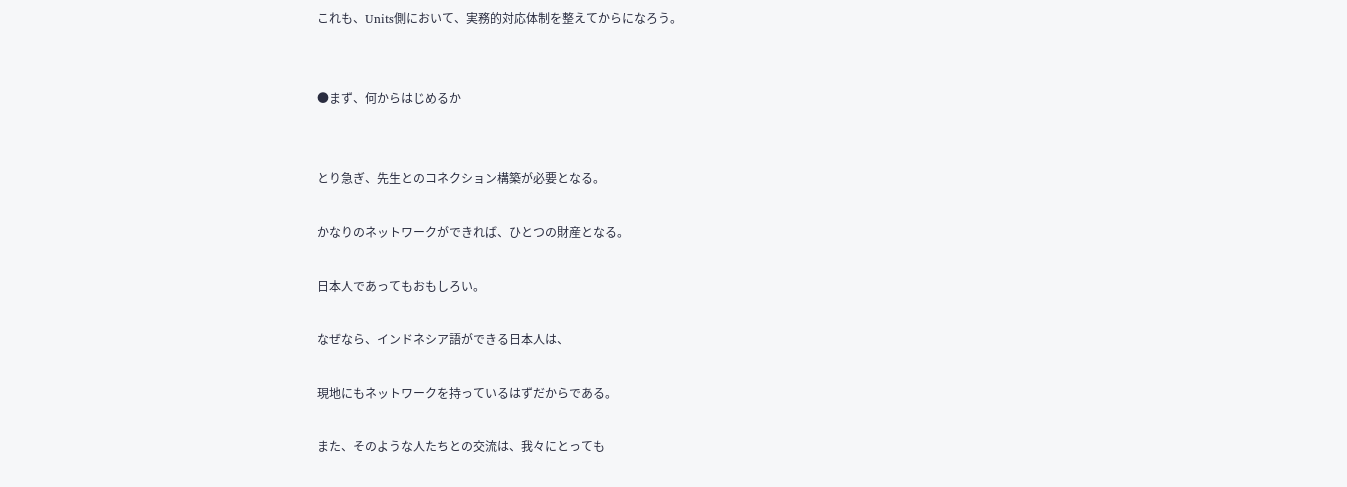これも、Units側において、実務的対応体制を整えてからになろう。


●まず、何からはじめるか


とり急ぎ、先生とのコネクション構築が必要となる。

かなりのネットワークができれば、ひとつの財産となる。

日本人であってもおもしろい。

なぜなら、インドネシア語ができる日本人は、

現地にもネットワークを持っているはずだからである。

また、そのような人たちとの交流は、我々にとっても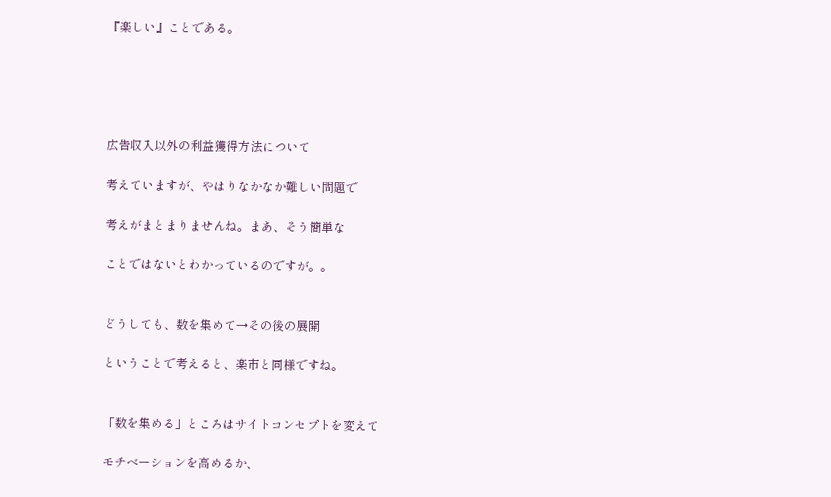『楽しい』ことである。





広告収入以外の利益獲得方法について

考えていますが、やはりなかなか難しい問題で

考えがまとまりませんね。まあ、そう簡単な

ことではないとわかっているのですが。。


どうしても、数を集めて→その後の展開

ということで考えると、楽市と同様ですね。


「数を集める」ところはサイトコンセプトを変えて

モチベーションを高めるか、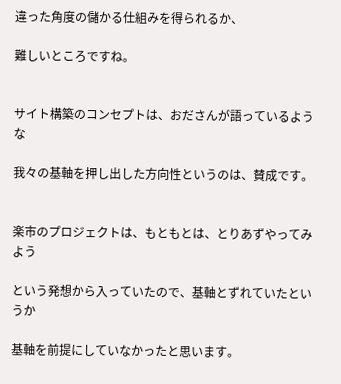違った角度の儲かる仕組みを得られるか、

難しいところですね。


サイト構築のコンセプトは、おださんが語っているような

我々の基軸を押し出した方向性というのは、賛成です。


楽市のプロジェクトは、もともとは、とりあずやってみよう

という発想から入っていたので、基軸とずれていたというか

基軸を前提にしていなかったと思います。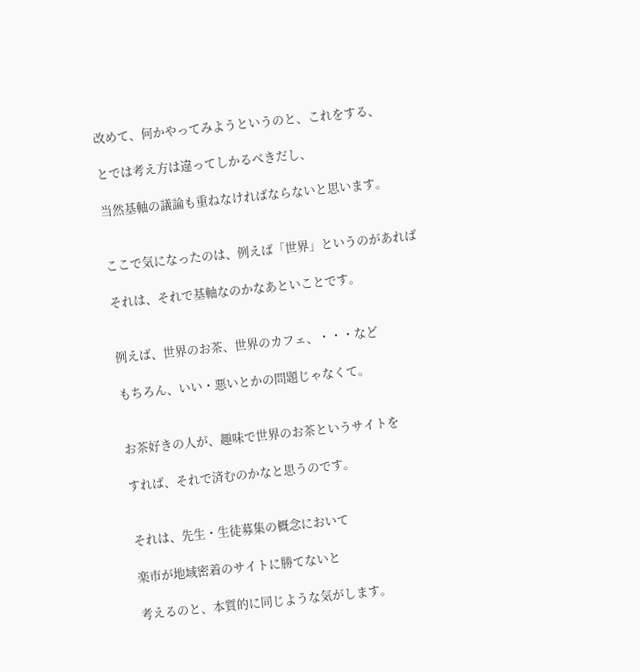改めて、何かやってみようというのと、これをする、

とでは考え方は違ってしかるべきだし、

当然基軸の議論も重ねなければならないと思います。


ここで気になったのは、例えば「世界」というのがあれば

それは、それで基軸なのかなあといことです。


例えば、世界のお茶、世界のカフェ、・・・など

もちろん、いい・悪いとかの問題じゃなくて。


お茶好きの人が、趣味で世界のお茶というサイトを

すれば、それで済むのかなと思うのです。


それは、先生・生徒募集の概念において

楽市が地域密着のサイトに勝てないと

考えるのと、本質的に同じような気がします。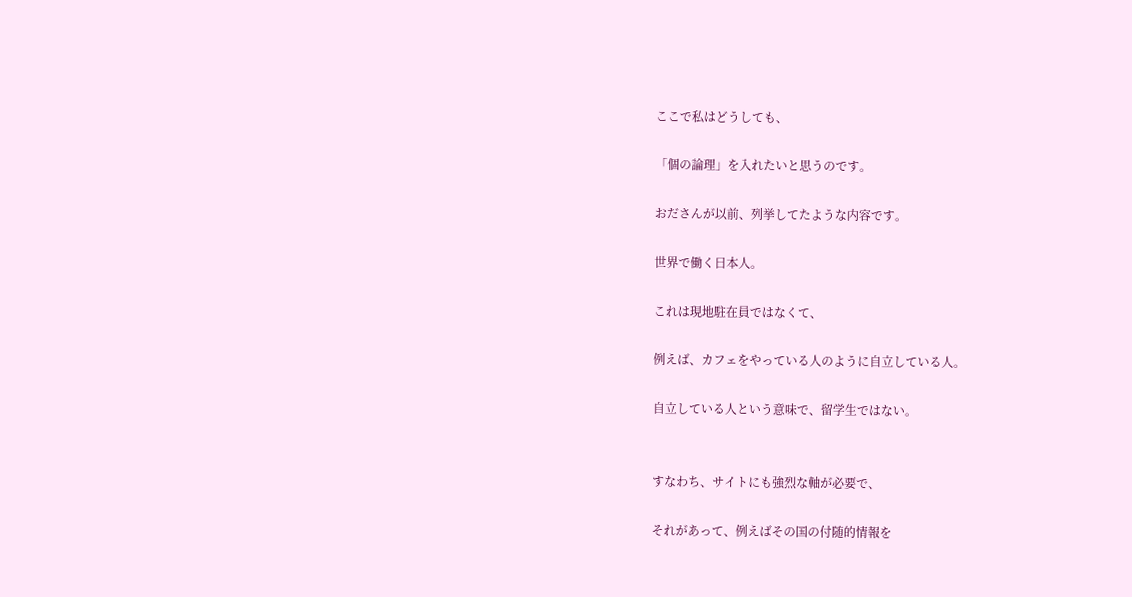ここで私はどうしても、

「個の論理」を入れたいと思うのです。

おださんが以前、列挙してたような内容です。

世界で働く日本人。

これは現地駐在員ではなくて、

例えば、カフェをやっている人のように自立している人。

自立している人という意味で、留学生ではない。


すなわち、サイトにも強烈な軸が必要で、

それがあって、例えばその国の付随的情報を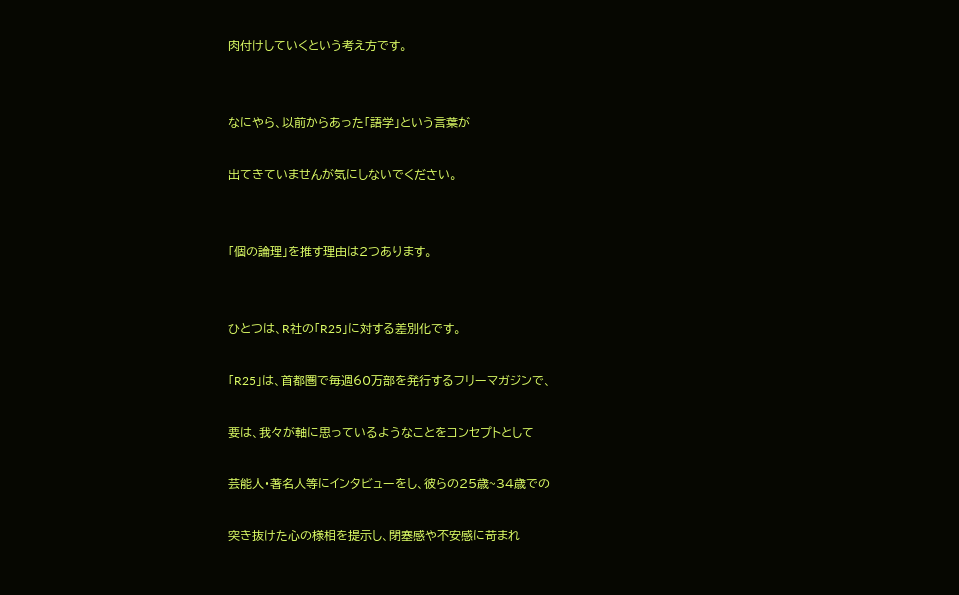肉付けしていくという考え方です。


なにやら、以前からあった「語学」という言葉が

出てきていませんが気にしないでください。


「個の論理」を推す理由は2つあります。


ひとつは、R社の「R25」に対する差別化です。

「R25」は、首都圏で毎週60万部を発行するフリーマガジンで、

要は、我々が軸に思っているようなことをコンセプトとして

芸能人・著名人等にインタビューをし、彼らの25歳~34歳での

突き抜けた心の様相を提示し、閉塞感や不安感に苛まれ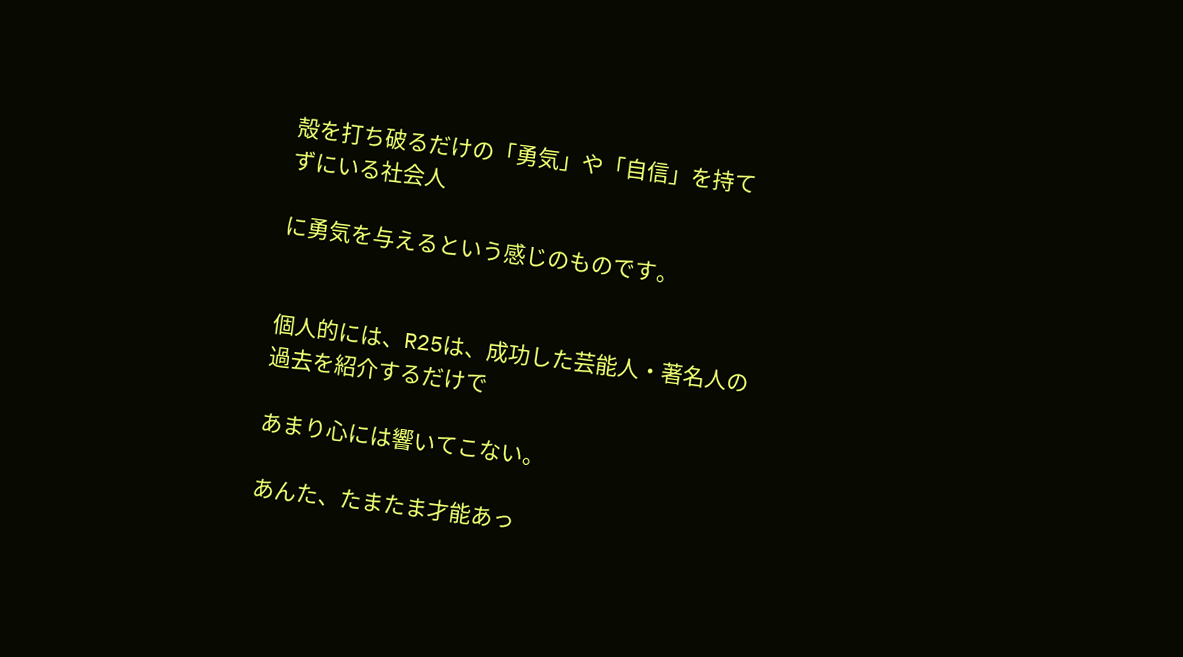殻を打ち破るだけの「勇気」や「自信」を持てずにいる社会人

に勇気を与えるという感じのものです。


個人的には、R25は、成功した芸能人・著名人の過去を紹介するだけで

あまり心には響いてこない。

あんた、たまたま才能あっ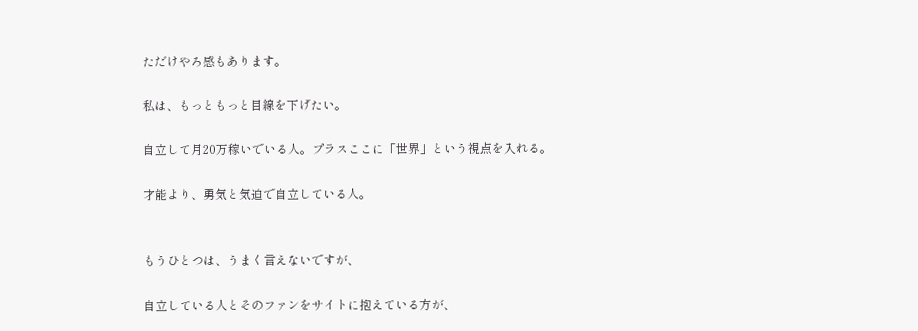ただけやろ感もあります。

私は、もっともっと目線を下げたい。

自立して月20万稼いでいる人。プラスここに「世界」という視点を入れる。

才能より、勇気と気迫で自立している人。


もうひとつは、うまく言えないですが、

自立している人とそのファンをサイトに抱えている方が、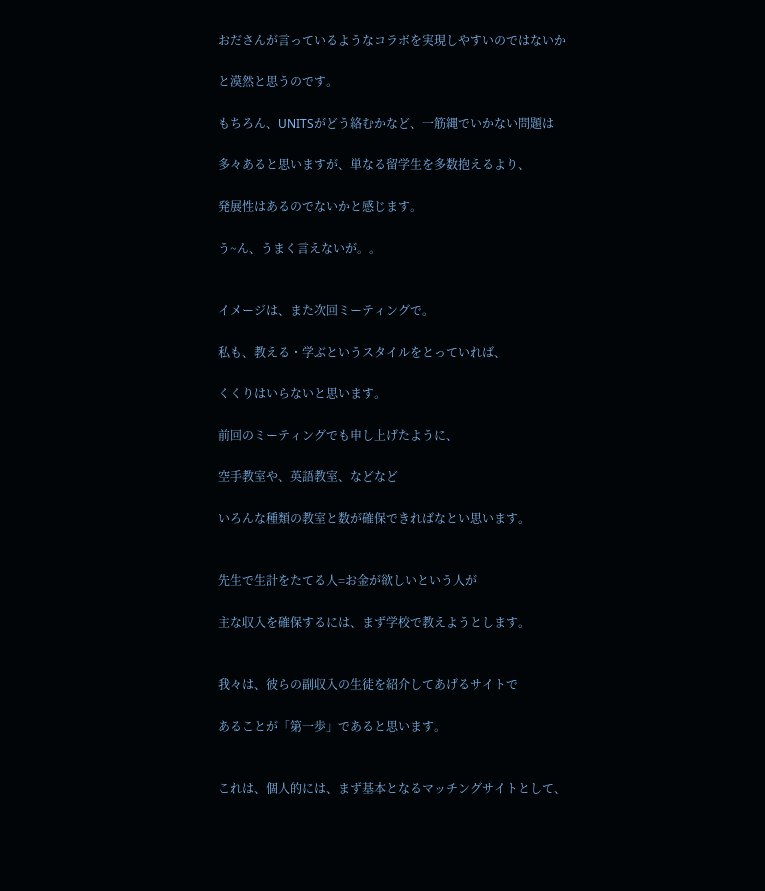おださんが言っているようなコラボを実現しやすいのではないか

と漠然と思うのです。

もちろん、UNITSがどう絡むかなど、一筋縄でいかない問題は

多々あると思いますが、単なる留学生を多数抱えるより、

発展性はあるのでないかと感じます。

う~ん、うまく言えないが。。


イメージは、また次回ミーティングで。

私も、教える・学ぶというスタイルをとっていれば、

くくりはいらないと思います。

前回のミーティングでも申し上げたように、

空手教室や、英語教室、などなど

いろんな種類の教室と数が確保できればなとい思います。


先生で生計をたてる人=お金が欲しいという人が

主な収入を確保するには、まず学校で教えようとします。


我々は、彼らの副収入の生徒を紹介してあげるサイトで

あることが「第一歩」であると思います。


これは、個人的には、まず基本となるマッチングサイトとして、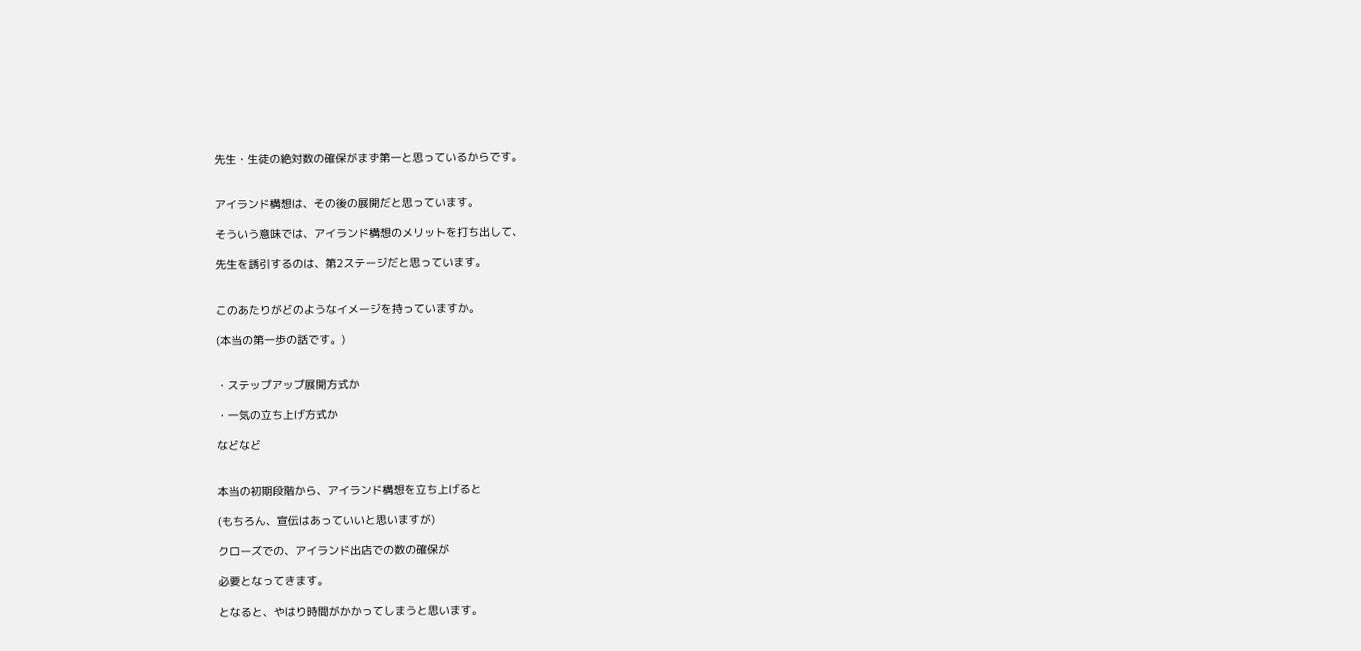先生・生徒の絶対数の確保がまず第一と思っているからです。


アイランド構想は、その後の展開だと思っています。

そういう意味では、アイランド構想のメリットを打ち出して、

先生を誘引するのは、第2ステージだと思っています。


このあたりがどのようなイメージを持っていますか。

(本当の第一歩の話です。)


・ステップアップ展開方式か

・一気の立ち上げ方式か

などなど


本当の初期段階から、アイランド構想を立ち上げると

(もちろん、宣伝はあっていいと思いますが)

クローズでの、アイランド出店での数の確保が

必要となってきます。

となると、やはり時間がかかってしまうと思います。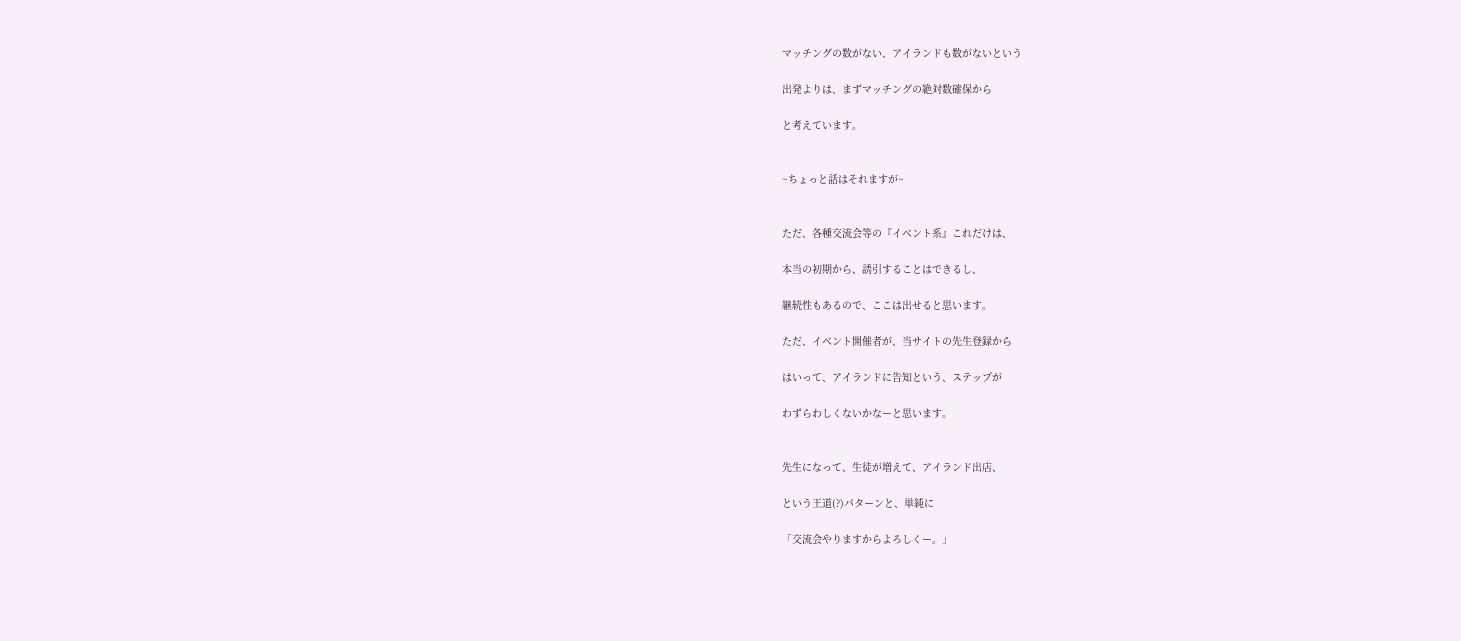マッチングの数がない、アイランドも数がないという

出発よりは、まずマッチングの絶対数確保から

と考えています。


~ちょっと話はそれますが~


ただ、各種交流会等の『イベント系』これだけは、

本当の初期から、誘引することはできるし、

継続性もあるので、ここは出せると思います。

ただ、イベント開催者が、当サイトの先生登録から

はいって、アイランドに告知という、ステップが

わずらわしくないかなーと思います。


先生になって、生徒が増えて、アイランド出店、

という王道(?)パターンと、単純に

「交流会やりますからよろしくー。」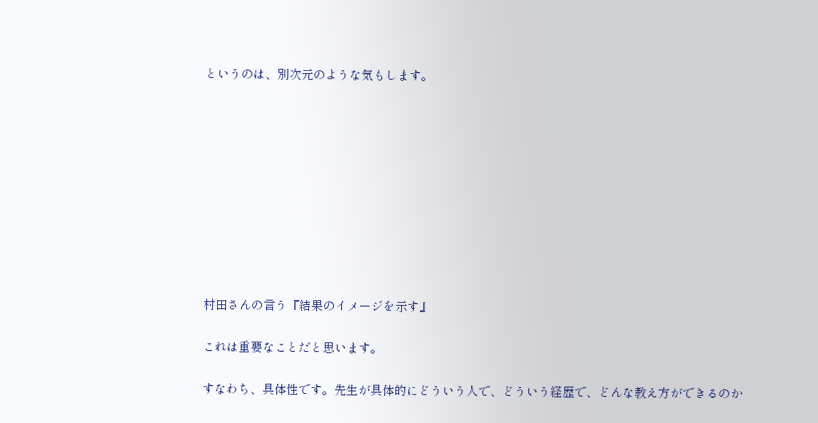というのは、別次元のような気もします。










村田さんの言う『結果のイメージを示す』

これは重要なことだと思います。

すなわち、具体性です。先生が具体的にどういう人で、どういう経歴で、どんな教え方ができるのか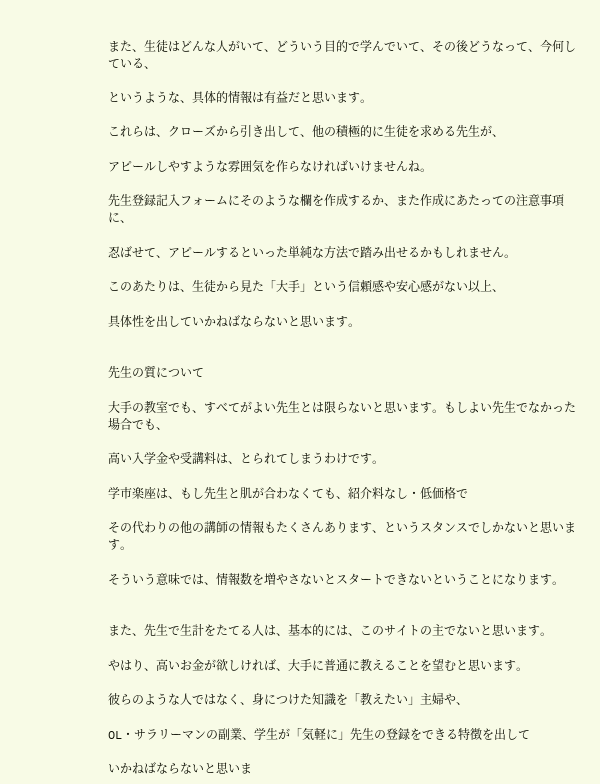また、生徒はどんな人がいて、どういう目的で学んでいて、その後どうなって、今何している、

というような、具体的情報は有益だと思います。

これらは、クローズから引き出して、他の積極的に生徒を求める先生が、

アピールしやすような雰囲気を作らなければいけませんね。

先生登録記入フォームにそのような欄を作成するか、また作成にあたっての注意事項に、

忍ばせて、アピールするといった単純な方法で踏み出せるかもしれません。

このあたりは、生徒から見た「大手」という信頼感や安心感がない以上、

具体性を出していかねばならないと思います。


先生の質について

大手の教室でも、すべてがよい先生とは限らないと思います。もしよい先生でなかった場合でも、

高い入学金や受講料は、とられてしまうわけです。

学市楽座は、もし先生と肌が合わなくても、紹介料なし・低価格で

その代わりの他の講師の情報もたくさんあります、というスタンスでしかないと思います。

そういう意味では、情報数を増やさないとスタートできないということになります。


また、先生で生計をたてる人は、基本的には、このサイトの主でないと思います。

やはり、高いお金が欲しければ、大手に普通に教えることを望むと思います。

彼らのような人ではなく、身につけた知識を「教えたい」主婦や、

OL・サラリーマンの副業、学生が「気軽に」先生の登録をできる特徴を出して

いかねばならないと思いま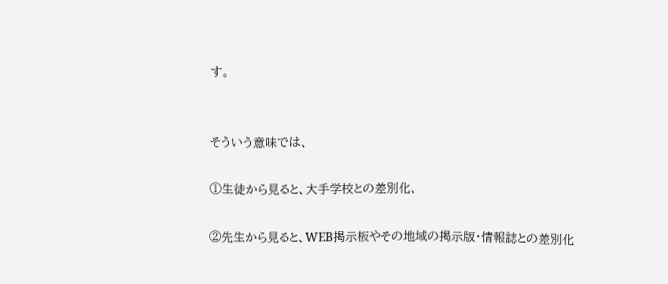す。


そういう意味では、

①生徒から見ると、大手学校との差別化、

②先生から見ると、WEB掲示板やその地域の掲示版・情報誌との差別化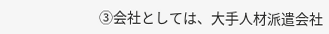③会社としては、大手人材派遣会社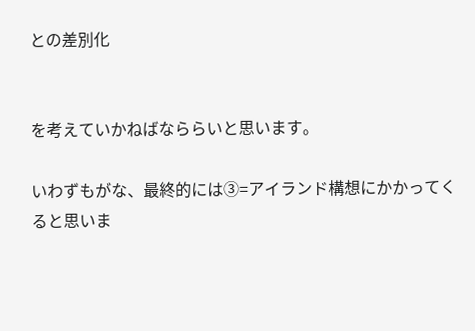との差別化


を考えていかねばなららいと思います。

いわずもがな、最終的には③=アイランド構想にかかってくると思いま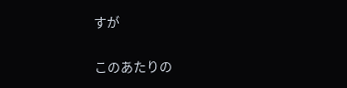すが

このあたりの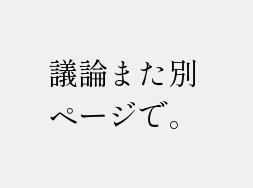議論また別ページで。